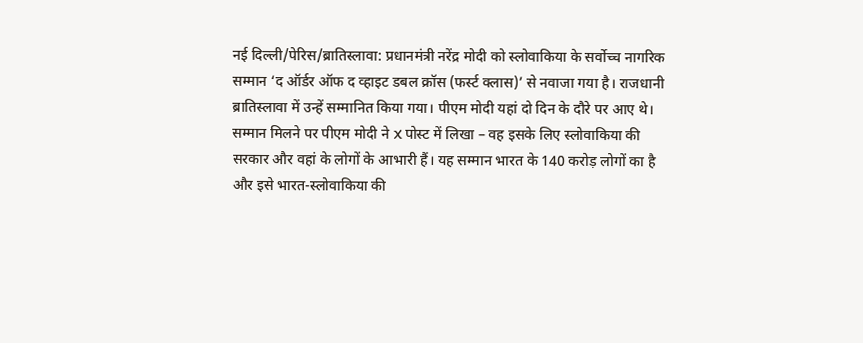नई दिल्ली/पेरिस/ब्रातिस्लावा: प्रधानमंत्री नरेंद्र मोदी को स्लोवाकिया के सर्वोच्च नागरिक सम्मान ‘द ऑर्डर ऑफ द व्हाइट डबल क्रॉस (फर्स्ट क्लास)’ से नवाजा गया है। राजधानी ब्रातिस्लावा में उन्हें सम्मानित किया गया। पीएम मोदी यहां दो दिन के दौरे पर आए थे।
सम्मान मिलने पर पीएम मोदी ने X पोस्ट में लिखा – वह इसके लिए स्लोवाकिया की सरकार और वहां के लोगों के आभारी हैं। यह सम्मान भारत के 140 करोड़ लोगों का है और इसे भारत-स्लोवाकिया की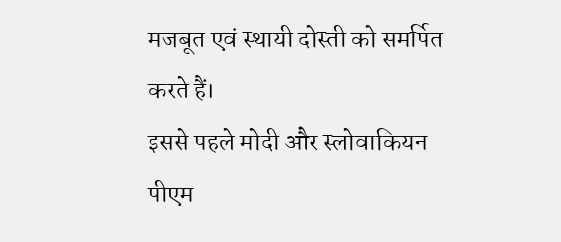मजबूत एवं स्थायी दोस्ती को समर्पित करते हैं।
इससे पहले मोदी और स्लोवाकियन पीएम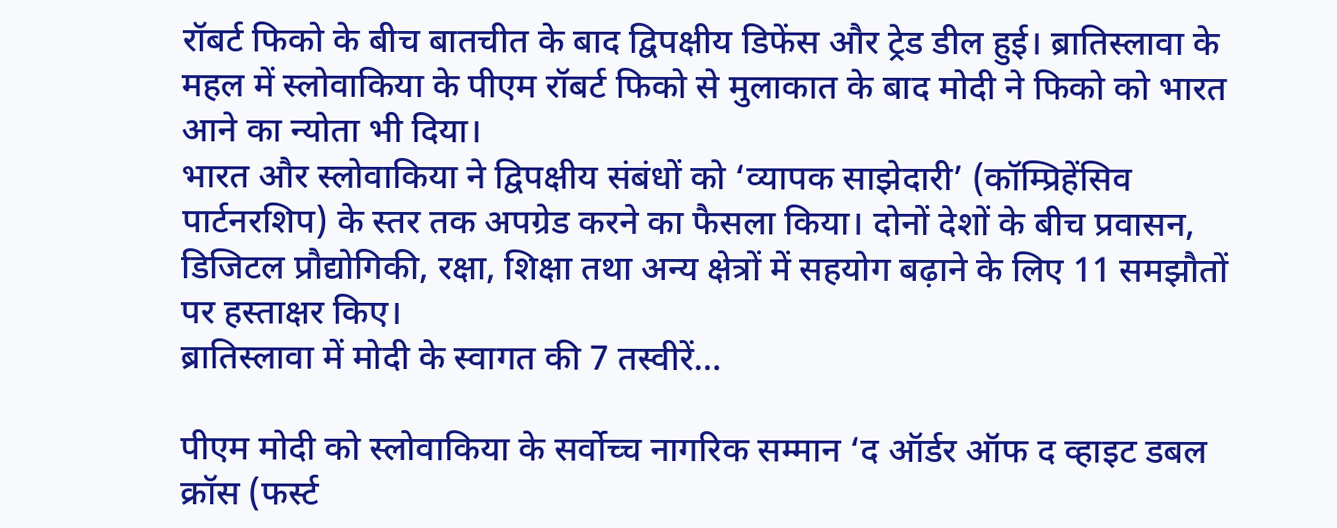रॉबर्ट फिको के बीच बातचीत के बाद द्विपक्षीय डिफेंस और ट्रेड डील हुई। ब्रातिस्लावा के महल में स्लोवाकिया के पीएम रॉबर्ट फिको से मुलाकात के बाद मोदी ने फिको को भारत आने का न्योता भी दिया।
भारत और स्लोवाकिया ने द्विपक्षीय संबंधों को ‘व्यापक साझेदारी’ (कॉम्प्रिहेंसिव पार्टनरशिप) के स्तर तक अपग्रेड करने का फैसला किया। दोनों देशों के बीच प्रवासन, डिजिटल प्रौद्योगिकी, रक्षा, शिक्षा तथा अन्य क्षेत्रों में सहयोग बढ़ाने के लिए 11 समझौतों पर हस्ताक्षर किए।
ब्रातिस्लावा में मोदी के स्वागत की 7 तस्वीरें…

पीएम मोदी को स्लोवाकिया के सर्वोच्च नागरिक सम्मान ‘द ऑर्डर ऑफ द व्हाइट डबल क्रॉस (फर्स्ट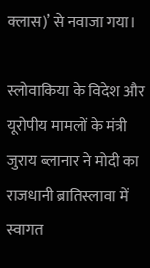क्लास)’ से नवाजा गया।

स्लोवाकिया के विदेश और यूरोपीय मामलों के मंत्री जुराय ब्लानार ने मोदी का राजधानी ब्रातिस्लावा में स्वागत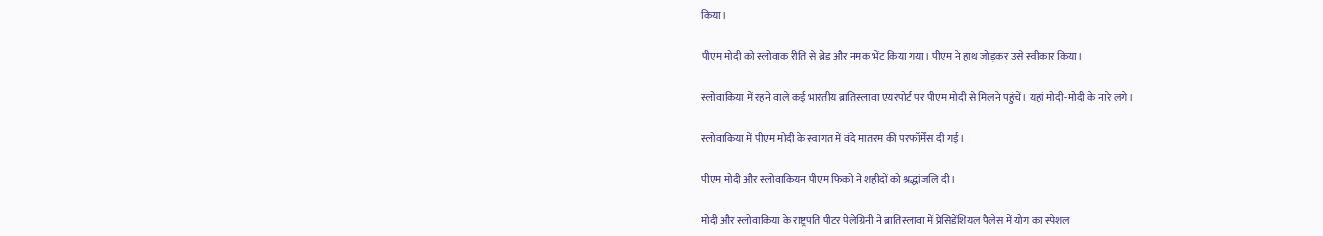किया।

पीएम मोदी को स्लोवाक रीति से ब्रेड और नमक भेंट किया गया। पीएम ने हाथ जोड़कर उसे स्वीकार किया।

स्लोवाकिया में रहने वाले कई भारतीय ब्रातिस्लावा एयरपोर्ट पर पीएम मोदी से मिलने पहुंचें। यहां मोदी-मोदी के नारे लगे।

स्लोवाकिया में पीएम मोदी के स्वागत में वंदे मातरम की परफॉर्मेंस दी गई।

पीएम मोदी और स्लोवाकियन पीएम फिको ने शहीदों को श्रद्धांजलि दी।

मोदी और स्लोवाकिया के राष्ट्रपति पीटर पेलेग्रिनी ने ब्रातिस्लावा में प्रेसिडेंशियल पैलेस में योग का स्पेशल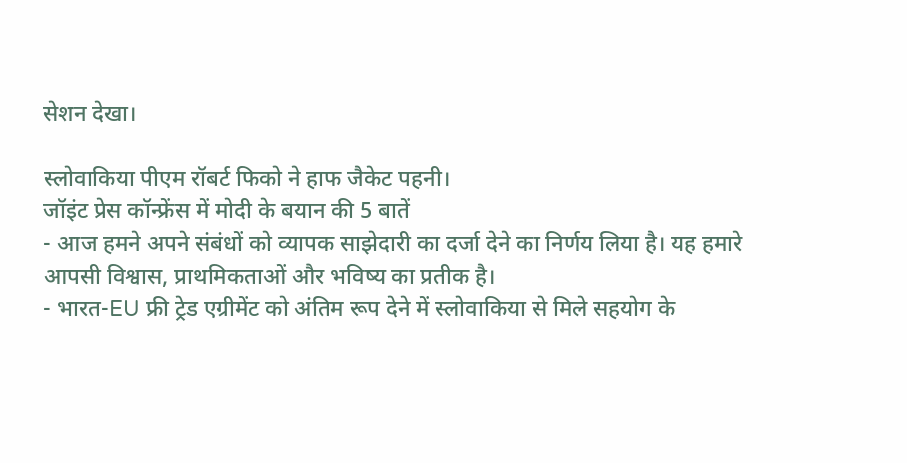सेशन देखा।

स्लोवाकिया पीएम रॉबर्ट फिको ने हाफ जैकेट पहनी।
जॉइंट प्रेस कॉन्फ्रेंस में मोदी के बयान की 5 बातें
- आज हमने अपने संबंधों को व्यापक साझेदारी का दर्जा देने का निर्णय लिया है। यह हमारे आपसी विश्वास, प्राथमिकताओं और भविष्य का प्रतीक है।
- भारत-EU फ्री ट्रेड एग्रीमेंट को अंतिम रूप देने में स्लोवाकिया से मिले सहयोग के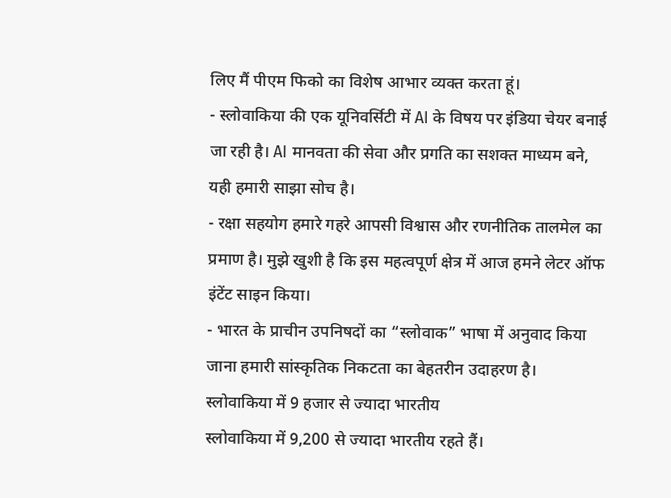लिए मैं पीएम फिको का विशेष आभार व्यक्त करता हूं।
- स्लोवाकिया की एक यूनिवर्सिटी में AI के विषय पर इंडिया चेयर बनाई जा रही है। AI मानवता की सेवा और प्रगति का सशक्त माध्यम बने, यही हमारी साझा सोच है।
- रक्षा सहयोग हमारे गहरे आपसी विश्वास और रणनीतिक तालमेल का प्रमाण है। मुझे खुशी है कि इस महत्वपूर्ण क्षेत्र में आज हमने लेटर ऑफ इंटेंट साइन किया।
- भारत के प्राचीन उपनिषदों का “स्लोवाक” भाषा में अनुवाद किया जाना हमारी सांस्कृतिक निकटता का बेहतरीन उदाहरण है।
स्लोवाकिया में 9 हजार से ज्यादा भारतीय
स्लोवाकिया में 9,200 से ज्यादा भारतीय रहते हैं।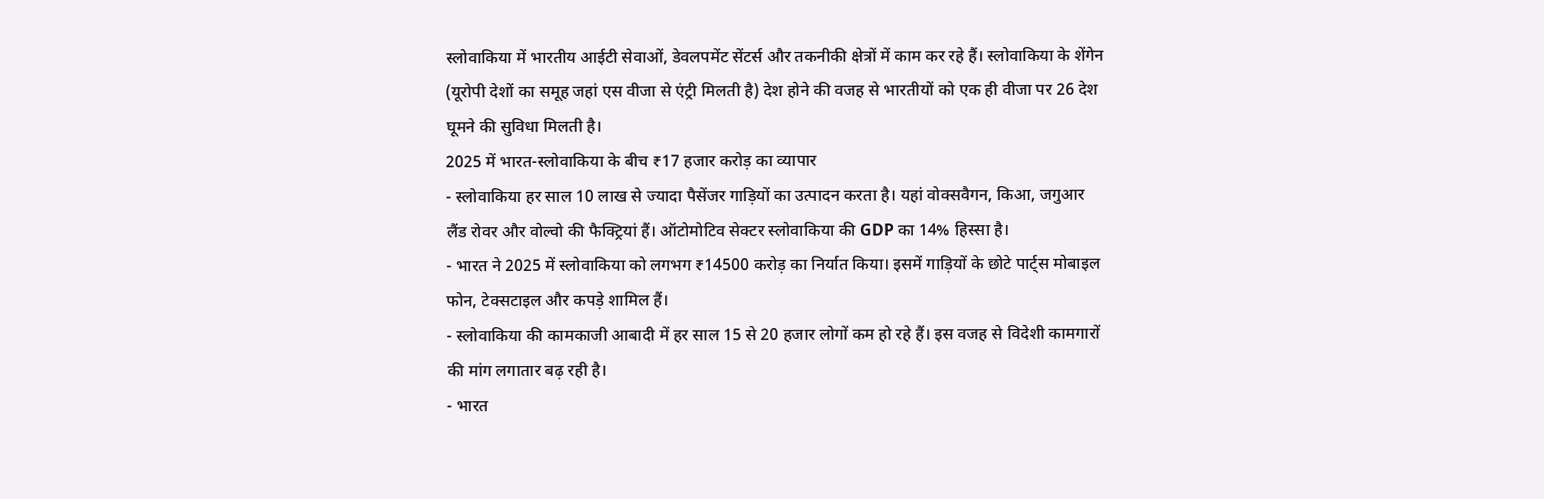स्लोवाकिया में भारतीय आईटी सेवाओं, डेवलपमेंट सेंटर्स और तकनीकी क्षेत्रों में काम कर रहे हैं। स्लोवाकिया के शेंगेन (यूरोपी देशों का समूह जहां एस वीजा से एंट्री मिलती है) देश होने की वजह से भारतीयों को एक ही वीजा पर 26 देश घूमने की सुविधा मिलती है।
2025 में भारत-स्लोवाकिया के बीच ₹17 हजार करोड़ का व्यापार
- स्लोवाकिया हर साल 10 लाख से ज्यादा पैसेंजर गाड़ियों का उत्पादन करता है। यहां वोक्सवैगन, किआ, जगुआर लैंड रोवर और वोल्वो की फैक्ट्रियां हैं। ऑटोमोटिव सेक्टर स्लोवाकिया की GDP का 14% हिस्सा है।
- भारत ने 2025 में स्लोवाकिया को लगभग ₹14500 करोड़ का निर्यात किया। इसमें गाड़ियों के छोटे पार्ट्स मोबाइल फोन, टेक्सटाइल और कपड़े शामिल हैं।
- स्लोवाकिया की कामकाजी आबादी में हर साल 15 से 20 हजार लोगों कम हो रहे हैं। इस वजह से विदेशी कामगारों की मांग लगातार बढ़ रही है।
- भारत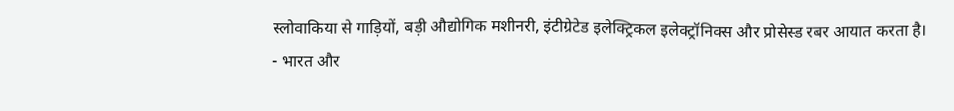स्लोवाकिया से गाड़ियों, बड़ी औद्योगिक मशीनरी, इंटीग्रेटेड इलेक्ट्रिकल इलेक्ट्रॉनिक्स और प्रोसेस्ड रबर आयात करता है।
- भारत और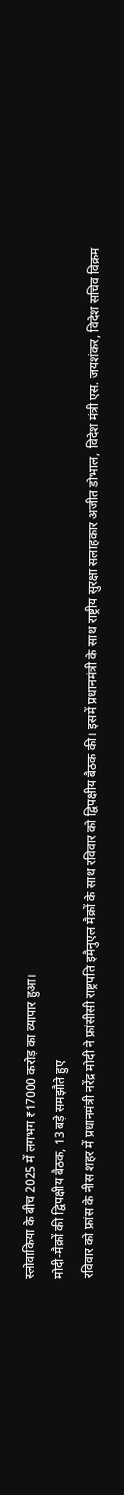स्लोवाकिया के बीच 2025 में लगभग ₹17000 करोड़ का व्यापार हुआ।
मोदी-मैक्रों की द्विपक्षीय बैठक, 13 बड़े समझौते हुए
रविवार को फ्रांस के नीस शहर में प्रधानमंत्री नरेंद्र मोदी ने फ्रांसीसी राष्ट्रपति इमैनुएल मैक्रों के साथ रविवार को द्विपक्षीय बैठक की। इसमें प्रधानमंत्री के साथ राष्ट्रीय सुरक्षा सलाहकार अजीत डोभाल, विदेश मंत्री एस. जयशंकर, विदेश सचिव विक्रम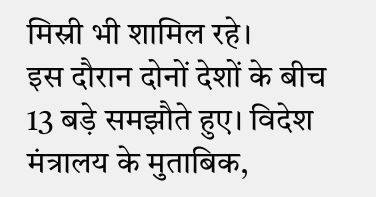मिस्री भी शामिल रहे।
इस दौरान दोनों देशों के बीच 13 बड़े समझौते हुए। विदेश मंत्रालय के मुताबिक,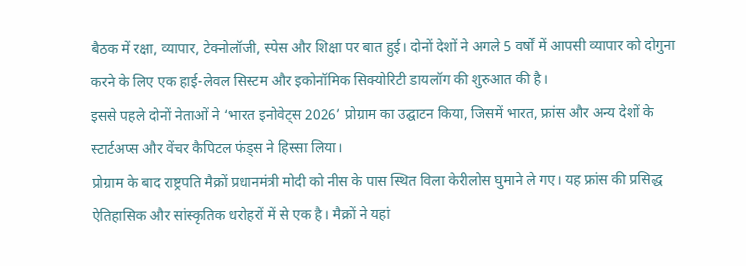बैठक में रक्षा, व्यापार, टेक्नोलॉजी, स्पेस और शिक्षा पर बात हुई। दोनों देशों ने अगले 5 वर्षों में आपसी व्यापार को दोगुना करने के लिए एक हाई-लेवल सिस्टम और इकोनॉमिक सिक्योरिटी डायलॉग की शुरुआत की है।
इससे पहले दोनों नेताओं ने ‘भारत इनोवेट्स 2026’ प्रोग्राम का उद्घाटन किया, जिसमें भारत, फ्रांस और अन्य देशों के स्टार्टअप्स और वेंचर कैपिटल फंड्स ने हिस्सा लिया।
प्रोग्राम के बाद राष्ट्रपति मैक्रों प्रधानमंत्री मोदी को नीस के पास स्थित विला केरीलोस घुमाने ले गए। यह फ्रांस की प्रसिद्ध ऐतिहासिक और सांस्कृतिक धरोहरों में से एक है। मैक्रों ने यहां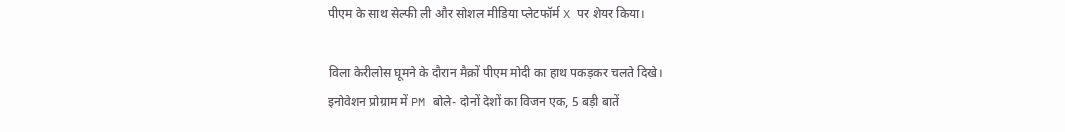पीएम के साथ सेल्फी ली और सोशल मीडिया प्लेटफॉर्म X पर शेयर किया।

विला केरीलोस घूमने के दौरान मैक्रों पीएम मोदी का हाथ पकड़कर चलते दिखे।
इनोवेशन प्रोग्राम में PM बोले- दोनों देशों का विजन एक, 5 बड़ी बातें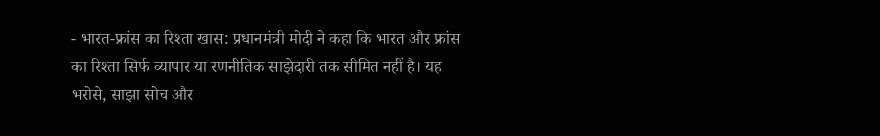- भारत-फ्रांस का रिश्ता खास: प्रधानमंत्री मोदी ने कहा कि भारत और फ्रांस का रिश्ता सिर्फ व्यापार या रणनीतिक साझेदारी तक सीमित नहीं है। यह भरोसे, साझा सोच और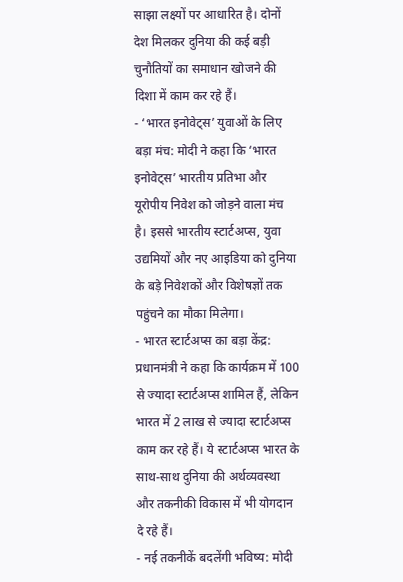साझा लक्ष्यों पर आधारित है। दोनों देश मिलकर दुनिया की कई बड़ी चुनौतियों का समाधान खोजने की दिशा में काम कर रहे हैं।
- ‘भारत इनोवेट्स’ युवाओं के लिए बड़ा मंच: मोदी ने कहा कि ‘भारत इनोवेट्स’ भारतीय प्रतिभा और यूरोपीय निवेश को जोड़ने वाला मंच है। इससे भारतीय स्टार्टअप्स, युवा उद्यमियों और नए आइडिया को दुनिया के बड़े निवेशकों और विशेषज्ञों तक पहुंचने का मौका मिलेगा।
- भारत स्टार्टअप्स का बड़ा केंद्र: प्रधानमंत्री ने कहा कि कार्यक्रम में 100 से ज्यादा स्टार्टअप्स शामिल हैं, लेकिन भारत में 2 लाख से ज्यादा स्टार्टअप्स काम कर रहे हैं। ये स्टार्टअप्स भारत के साथ-साथ दुनिया की अर्थव्यवस्था और तकनीकी विकास में भी योगदान दे रहे हैं।
- नई तकनीकें बदलेंगी भविष्य: मोदी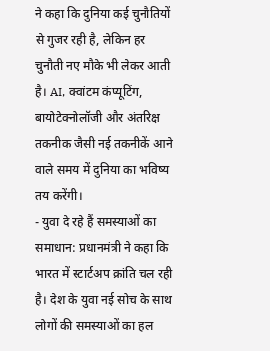ने कहा कि दुनिया कई चुनौतियों से गुजर रही है, लेकिन हर चुनौती नए मौके भी लेकर आती है। AI, क्वांटम कंप्यूटिंग, बायोटेक्नोलॉजी और अंतरिक्ष तकनीक जैसी नई तकनीकें आने वाले समय में दुनिया का भविष्य तय करेंगी।
- युवा दे रहे हैं समस्याओं का समाधान: प्रधानमंत्री ने कहा कि भारत में स्टार्टअप क्रांति चल रही है। देश के युवा नई सोच के साथ लोगों की समस्याओं का हल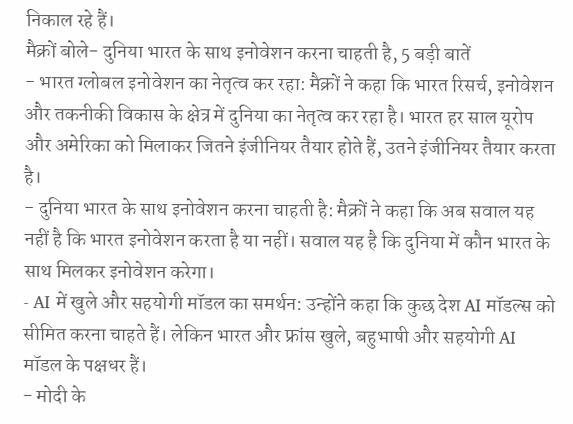निकाल रहे हैं।
मैक्रों बोले- दुनिया भारत के साथ इनोवेशन करना चाहती है, 5 बड़ी बातें
- भारत ग्लोबल इनोवेशन का नेतृत्व कर रहा: मैक्रों ने कहा कि भारत रिसर्च, इनोवेशन और तकनीकी विकास के क्षेत्र में दुनिया का नेतृत्व कर रहा है। भारत हर साल यूरोप और अमेरिका को मिलाकर जितने इंजीनियर तैयार होते हैं, उतने इंजीनियर तैयार करता है।
- दुनिया भारत के साथ इनोवेशन करना चाहती है: मैक्रों ने कहा कि अब सवाल यह नहीं है कि भारत इनोवेशन करता है या नहीं। सवाल यह है कि दुनिया में कौन भारत के साथ मिलकर इनोवेशन करेगा।
- AI में खुले और सहयोगी मॉडल का समर्थन: उन्होंने कहा कि कुछ देश AI मॉडल्स को सीमित करना चाहते हैं। लेकिन भारत और फ्रांस खुले, बहुभाषी और सहयोगी AI मॉडल के पक्षधर हैं।
- मोदी के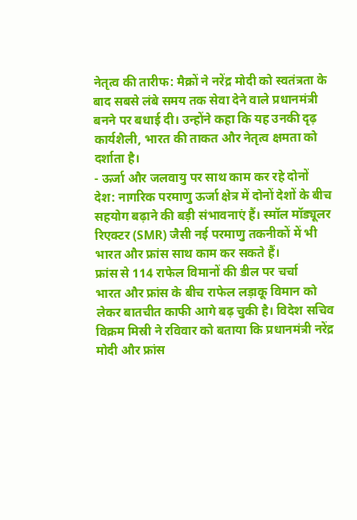नेतृत्व की तारीफ: मैक्रों ने नरेंद्र मोदी को स्वतंत्रता के बाद सबसे लंबे समय तक सेवा देने वाले प्रधानमंत्री बनने पर बधाई दी। उन्होंने कहा कि यह उनकी दृढ़ कार्यशैली, भारत की ताकत और नेतृत्व क्षमता को दर्शाता है।
- ऊर्जा और जलवायु पर साथ काम कर रहे दोनों देश: नागरिक परमाणु ऊर्जा क्षेत्र में दोनों देशों के बीच सहयोग बढ़ाने की बड़ी संभावनाएं हैं। स्मॉल मॉड्यूलर रिएक्टर (SMR) जैसी नई परमाणु तकनीकों में भी भारत और फ्रांस साथ काम कर सकते हैं।
फ्रांस से 114 राफेल विमानों की डील पर चर्चा
भारत और फ्रांस के बीच राफेल लड़ाकू विमान को लेकर बातचीत काफी आगे बढ़ चुकी है। विदेश सचिव विक्रम मिस्री ने रविवार को बताया कि प्रधानमंत्री नरेंद्र मोदी और फ्रांस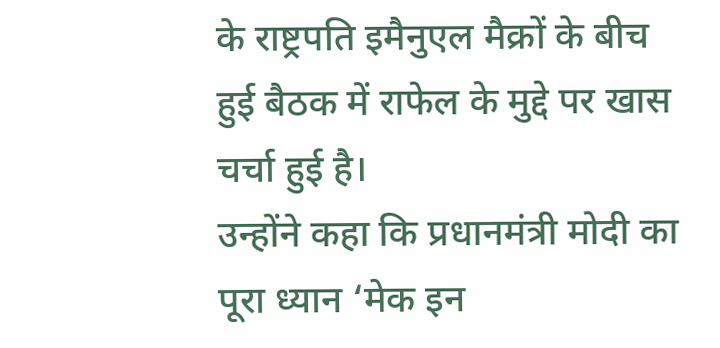के राष्ट्रपति इमैनुएल मैक्रों के बीच हुई बैठक में राफेल के मुद्दे पर खास चर्चा हुई है।
उन्होंने कहा कि प्रधानमंत्री मोदी का पूरा ध्यान ‘मेक इन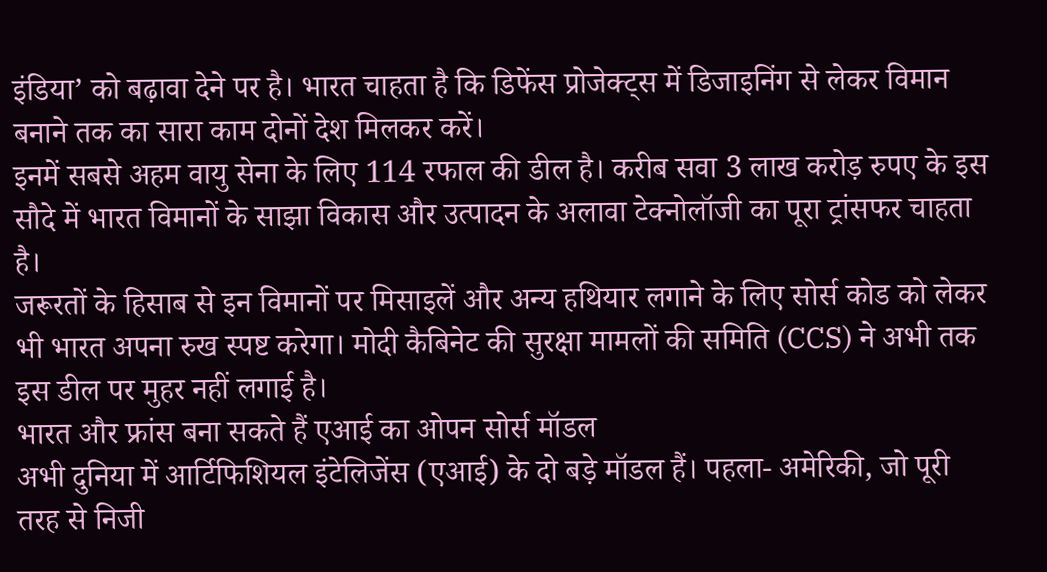इंडिया’ को बढ़ावा देने पर है। भारत चाहता है कि डिफेंस प्रोजेक्ट्स में डिजाइनिंग से लेकर विमान बनाने तक का सारा काम दोनों देश मिलकर करें।
इनमें सबसे अहम वायु सेना के लिए 114 रफाल की डील है। करीब सवा 3 लाख करोड़ रुपए के इस सौदे में भारत विमानों के साझा विकास और उत्पादन के अलावा टेक्नोलॉजी का पूरा ट्रांसफर चाहता है।
जरूरतों के हिसाब से इन विमानों पर मिसाइलें और अन्य हथियार लगाने के लिए सोर्स कोड को लेकर भी भारत अपना रुख स्पष्ट करेगा। मोदी कैबिनेट की सुरक्षा मामलों की समिति (CCS) ने अभी तक इस डील पर मुहर नहीं लगाई है।
भारत और फ्रांस बना सकते हैं एआई का ओपन सोर्स मॉडल
अभी दुनिया में आर्टिफिशियल इंटेलिजेंस (एआई) के दो बड़े मॉडल हैं। पहला- अमेरिकी, जो पूरी तरह से निजी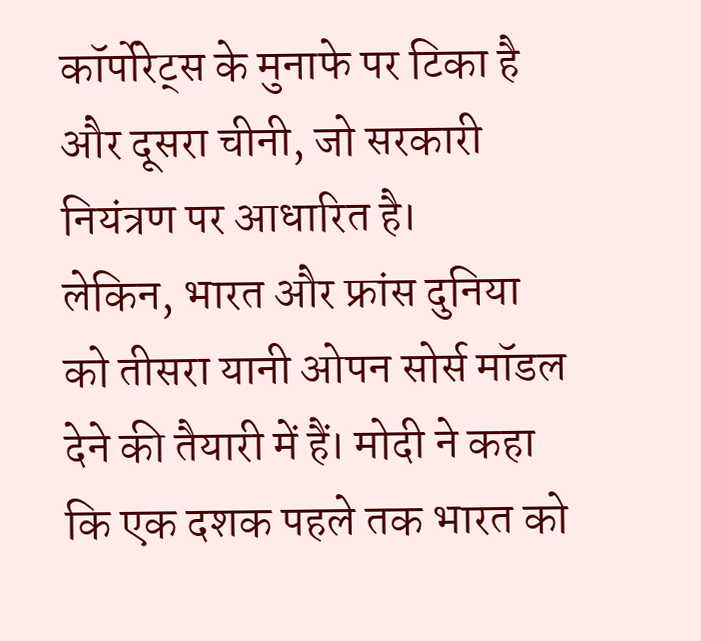कॉर्पोरेट्स के मुनाफे पर टिका है और दूसरा चीनी, जो सरकारी नियंत्रण पर आधारित है।
लेकिन, भारत और फ्रांस दुनिया को तीसरा यानी ओपन सोर्स मॉडल देने की तैयारी में हैं। मोदी ने कहा कि एक दशक पहले तक भारत को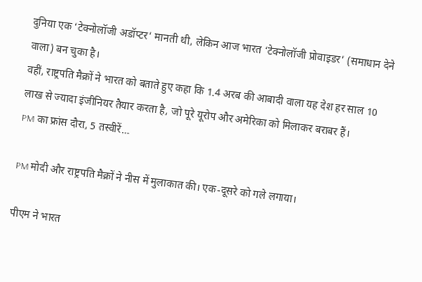दुनिया एक ‘टेक्नोलॉजी अडॉप्टर’ मानती थी, लेकिन आज भारत ‘टेक्नोलॉजी प्रोवाइडर’ (समाधान देने वाला) बन चुका है।
वहीं, राष्ट्रपति मैक्रों ने भारत को बताते हुए कहा कि 1.4 अरब की आबादी वाला यह देश हर साल 10 लाख से ज्यादा इंजीनियर तैयार करता है, जो पूरे यूरोप और अमेरिका को मिलाकर बराबर हैं।
PM का फ्रांस दौरा, 5 तस्वीरें…

PM मोदी और राष्ट्रपति मैक्रों ने नीस में मुलाकात की। एक-दूसरे को गले लगाया।

पीएम ने भारत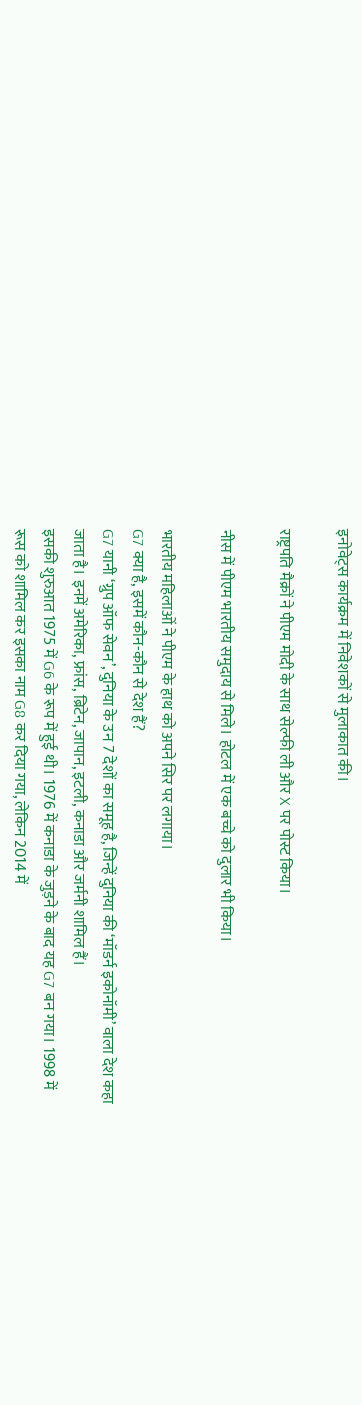इनोवेट्स कार्यक्रम में निवेशकों से मुलाकात की।

राष्ट्रपति मैक्रों ने पीएम मोदी के साथ सेल्फी ली और X पर पोस्ट किया।

नीस में पीएम भारतीय समुदाय से मिले। होटल में एक बच्चे को दुलार भी किया।

भारतीय महिलाओं ने पीएम के हाथ को अपने सिर पर लगाया।
G7 क्या है, इसमें कौन-कौन से देश हैं?
G7 यानी ‘ग्रुप ऑफ सेवन’, दुनिया के उन 7 देशों का समूह है, जिन्हें दुनिया की ‘मॉडर्न इकोनॉमी’ वाला देश कहा जाता है। इनमें अमेरिका, फ्रांस, ब्रिटेन, जापान, इटली, कनाडा और जर्मनी शामिल हैं।
इसकी शुरुआत 1975 में G6 के रूप में हुई थी। 1976 में कनाडा के जुड़ने के बाद यह G7 बन गया। 1998 में रूस को शामिल कर इसका नाम G8 कर दिया गया, लेकिन 2014 में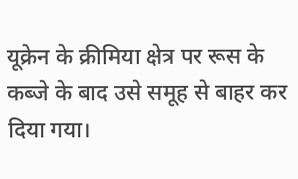यूक्रेन के क्रीमिया क्षेत्र पर रूस के कब्जे के बाद उसे समूह से बाहर कर दिया गया।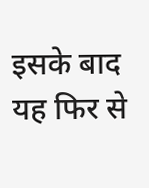इसके बाद यह फिर से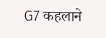G7 कहलाने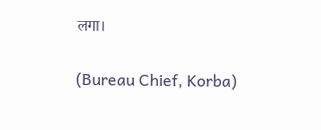लगा।

(Bureau Chief, Korba)